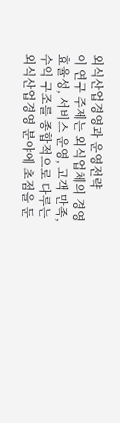외식산업경영과 운영전략
이 연구 주제는 외식업체의 경영 효율성, 서비스 운영, 고객 만족, 수익 구조를 종합적으로 다루는 외식산업경영 분야에 초점을 둔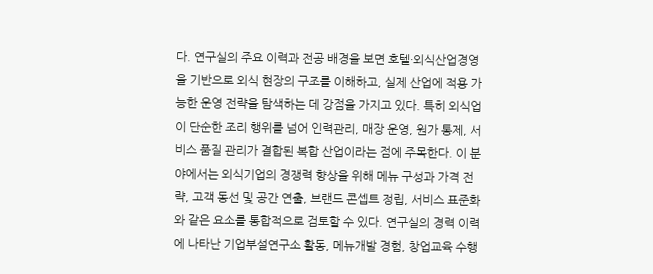다. 연구실의 주요 이력과 전공 배경을 보면 호텔·외식산업경영을 기반으로 외식 현장의 구조를 이해하고, 실제 산업에 적용 가능한 운영 전략을 탐색하는 데 강점을 가지고 있다. 특히 외식업이 단순한 조리 행위를 넘어 인력관리, 매장 운영, 원가 통제, 서비스 품질 관리가 결합된 복합 산업이라는 점에 주목한다. 이 분야에서는 외식기업의 경쟁력 향상을 위해 메뉴 구성과 가격 전략, 고객 동선 및 공간 연출, 브랜드 콘셉트 정립, 서비스 표준화와 같은 요소를 통합적으로 검토할 수 있다. 연구실의 경력 이력에 나타난 기업부설연구소 활동, 메뉴개발 경험, 창업교육 수행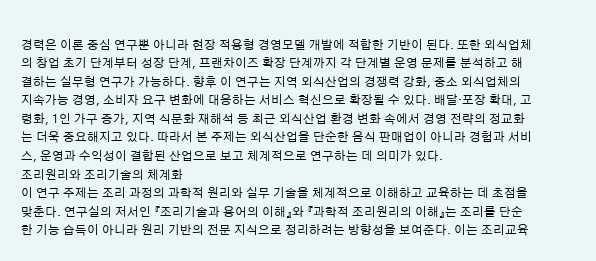경력은 이론 중심 연구뿐 아니라 현장 적용형 경영모델 개발에 적합한 기반이 된다. 또한 외식업체의 창업 초기 단계부터 성장 단계, 프랜차이즈 확장 단계까지 각 단계별 운영 문제를 분석하고 해결하는 실무형 연구가 가능하다. 향후 이 연구는 지역 외식산업의 경쟁력 강화, 중소 외식업체의 지속가능 경영, 소비자 요구 변화에 대응하는 서비스 혁신으로 확장될 수 있다. 배달·포장 확대, 고령화, 1인 가구 증가, 지역 식문화 재해석 등 최근 외식산업 환경 변화 속에서 경영 전략의 정교화는 더욱 중요해지고 있다. 따라서 본 주제는 외식산업을 단순한 음식 판매업이 아니라 경험과 서비스, 운영과 수익성이 결합된 산업으로 보고 체계적으로 연구하는 데 의미가 있다.
조리원리와 조리기술의 체계화
이 연구 주제는 조리 과정의 과학적 원리와 실무 기술을 체계적으로 이해하고 교육하는 데 초점을 맞춘다. 연구실의 저서인 『조리기술과 용어의 이해』와 『과학적 조리원리의 이해』는 조리를 단순한 기능 습득이 아니라 원리 기반의 전문 지식으로 정리하려는 방향성을 보여준다. 이는 조리교육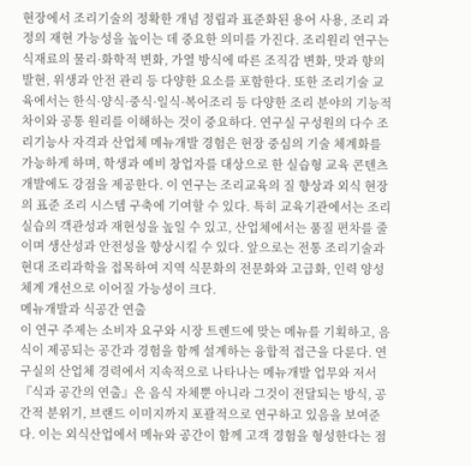현장에서 조리기술의 정확한 개념 정립과 표준화된 용어 사용, 조리 과정의 재현 가능성을 높이는 데 중요한 의미를 가진다. 조리원리 연구는 식재료의 물리·화학적 변화, 가열 방식에 따른 조직감 변화, 맛과 향의 발현, 위생과 안전 관리 등 다양한 요소를 포함한다. 또한 조리기술 교육에서는 한식·양식·중식·일식·복어조리 등 다양한 조리 분야의 기능적 차이와 공통 원리를 이해하는 것이 중요하다. 연구실 구성원의 다수 조리기능사 자격과 산업체 메뉴개발 경험은 현장 중심의 기술 체계화를 가능하게 하며, 학생과 예비 창업자를 대상으로 한 실습형 교육 콘텐츠 개발에도 강점을 제공한다. 이 연구는 조리교육의 질 향상과 외식 현장의 표준 조리 시스템 구축에 기여할 수 있다. 특히 교육기관에서는 조리 실습의 객관성과 재현성을 높일 수 있고, 산업체에서는 품질 편차를 줄이며 생산성과 안전성을 향상시킬 수 있다. 앞으로는 전통 조리기술과 현대 조리과학을 접목하여 지역 식문화의 전문화와 고급화, 인력 양성 체계 개선으로 이어질 가능성이 크다.
메뉴개발과 식공간 연출
이 연구 주제는 소비자 요구와 시장 트렌드에 맞는 메뉴를 기획하고, 음식이 제공되는 공간과 경험을 함께 설계하는 융합적 접근을 다룬다. 연구실의 산업체 경력에서 지속적으로 나타나는 메뉴개발 업무와 저서 『식과 공간의 연출』은 음식 자체뿐 아니라 그것이 전달되는 방식, 공간적 분위기, 브랜드 이미지까지 포괄적으로 연구하고 있음을 보여준다. 이는 외식산업에서 메뉴와 공간이 함께 고객 경험을 형성한다는 점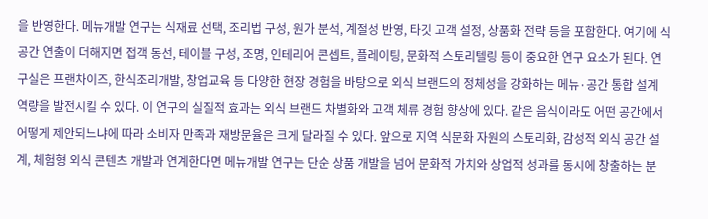을 반영한다. 메뉴개발 연구는 식재료 선택, 조리법 구성, 원가 분석, 계절성 반영, 타깃 고객 설정, 상품화 전략 등을 포함한다. 여기에 식공간 연출이 더해지면 접객 동선, 테이블 구성, 조명, 인테리어 콘셉트, 플레이팅, 문화적 스토리텔링 등이 중요한 연구 요소가 된다. 연구실은 프랜차이즈, 한식조리개발, 창업교육 등 다양한 현장 경험을 바탕으로 외식 브랜드의 정체성을 강화하는 메뉴·공간 통합 설계 역량을 발전시킬 수 있다. 이 연구의 실질적 효과는 외식 브랜드 차별화와 고객 체류 경험 향상에 있다. 같은 음식이라도 어떤 공간에서 어떻게 제안되느냐에 따라 소비자 만족과 재방문율은 크게 달라질 수 있다. 앞으로 지역 식문화 자원의 스토리화, 감성적 외식 공간 설계, 체험형 외식 콘텐츠 개발과 연계한다면 메뉴개발 연구는 단순 상품 개발을 넘어 문화적 가치와 상업적 성과를 동시에 창출하는 분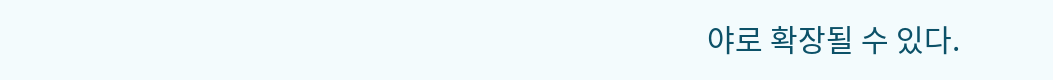야로 확장될 수 있다.